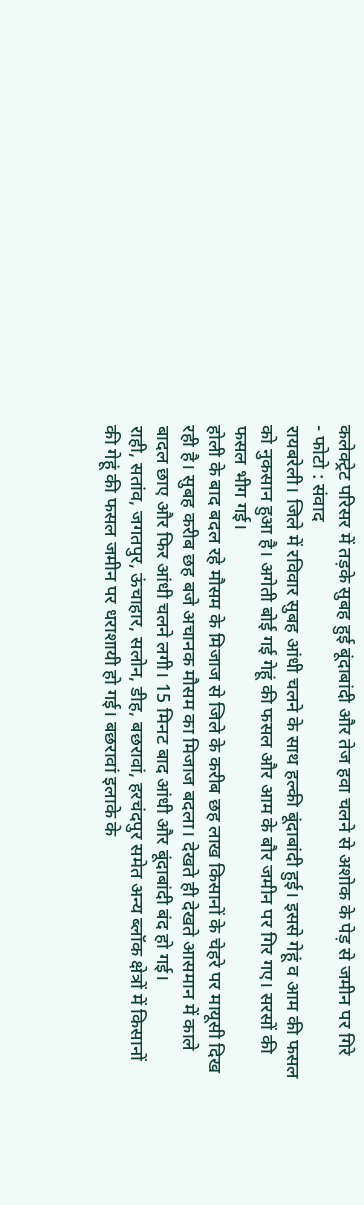कलेक्ट्रेट परिसर में तड़के सुबह हुई बूंदाबांदी और तेज हवा चलने से अशोक के पेड़ से जमीन पर गिरे
- फोटो : संवाद
रायबरेली। जिले में रविवार सुबह आंधी चलने के साथ हल्की बूंदाबांदी हुई। इससे गेहूं व आम की फसल को नुकसान हुआ है। अगेती बोई गई गेहूं की फसल और आम के बौर जमीन पर गिर गए। सरसों की फसल भीग गई।
होली के बाद बदल रहे मौसम के मिजाज से जिले के करीब छह लाख किसानों के चेहरे पर मायूसी दिख रही है। सुबह करीब छह बजे अचानक मौसम का मिजाज बदला। देखते ही देखते आसमान में काले बादल छाए और फिर आंधी चलने लगी। 15 मिनट बाद आंधी और बूंदाबांदी बंद हो गई।
राही, सतांव, जगतपुर, ऊंचाहार, सलोन, डीह, बछरावां, हरचंदपुर समेत अन्य ब्लॉक क्षेत्रों में किसानों की गेहूं की फसल जमीन पर धराशायी हो गई। बछरावां इलाके के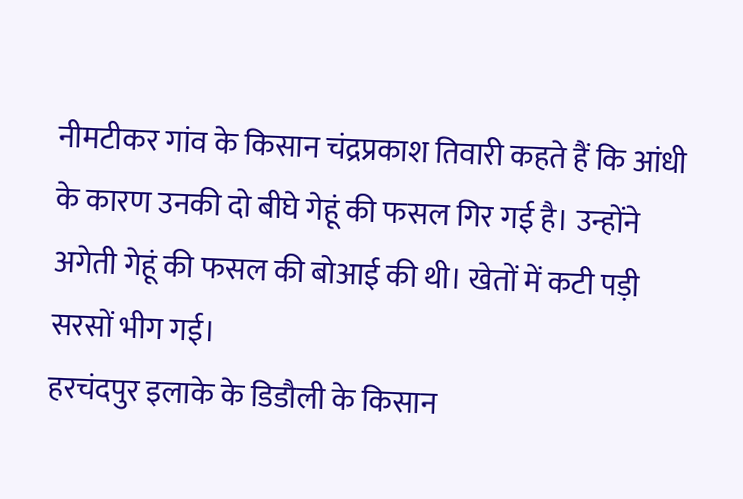नीमटीकर गांव के किसान चंद्रप्रकाश तिवारी कहते हैं कि आंधी के कारण उनकी दो बीघे गेहूं की फसल गिर गई है। उन्होंने अगेती गेहूं की फसल की बोआई की थी। खेतों में कटी पड़ी सरसों भीग गई।
हरचंदपुर इलाके के डिडौली के किसान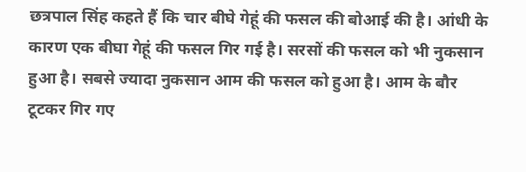छत्रपाल सिंह कहते हैं कि चार बीघे गेहूं की फसल की बोआई की है। आंधी के कारण एक बीघा गेहूं की फसल गिर गई है। सरसों की फसल को भी नुकसान हुआ है। सबसे ज्यादा नुकसान आम की फसल को हुआ है। आम के बौर टूटकर गिर गए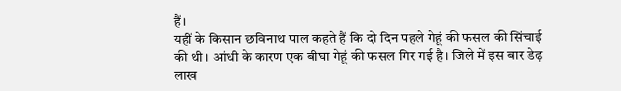हैं।
यहीं के किसान छविनाथ पाल कहते हैं कि दो दिन पहले गेहूं की फसल की सिंचाई की थी। आंधी के कारण एक बीघा गेहूं की फसल गिर गई है। जिले में इस बार डेढ़ लाख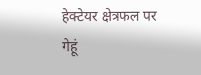हेक्टेयर क्षेत्रफल पर गेहूं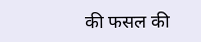की फसल की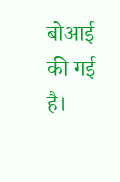बोआई की गई है।